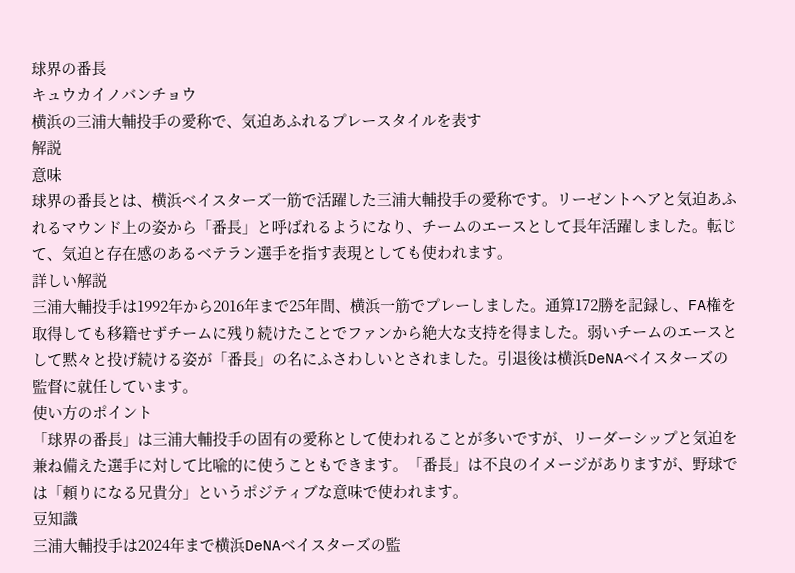球界の番長
キュウカイノバンチョウ
横浜の三浦大輔投手の愛称で、気迫あふれるプレースタイルを表す
解説
意味
球界の番長とは、横浜ベイスターズ一筋で活躍した三浦大輔投手の愛称です。リーゼントヘアと気迫あふれるマウンド上の姿から「番長」と呼ばれるようになり、チームのエースとして長年活躍しました。転じて、気迫と存在感のあるベテラン選手を指す表現としても使われます。
詳しい解説
三浦大輔投手は1992年から2016年まで25年間、横浜一筋でプレーしました。通算172勝を記録し、FA権を取得しても移籍せずチームに残り続けたことでファンから絶大な支持を得ました。弱いチームのエースとして黙々と投げ続ける姿が「番長」の名にふさわしいとされました。引退後は横浜DeNAベイスターズの監督に就任しています。
使い方のポイント
「球界の番長」は三浦大輔投手の固有の愛称として使われることが多いですが、リーダーシップと気迫を兼ね備えた選手に対して比喩的に使うこともできます。「番長」は不良のイメージがありますが、野球では「頼りになる兄貴分」というポジティブな意味で使われます。
豆知識
三浦大輔投手は2024年まで横浜DeNAベイスターズの監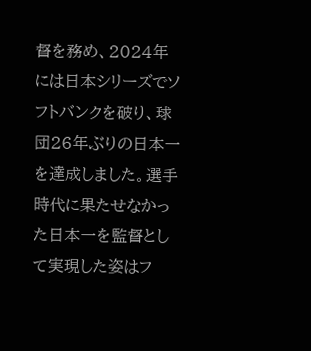督を務め、2024年には日本シリーズでソフトバンクを破り、球団26年ぶりの日本一を達成しました。選手時代に果たせなかった日本一を監督として実現した姿はフ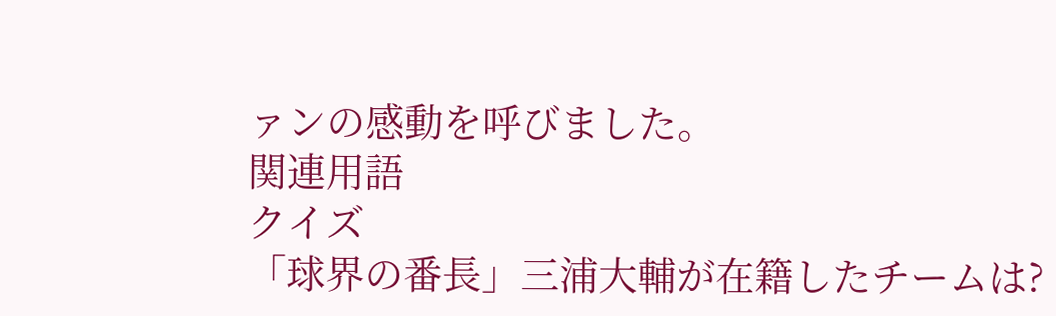ァンの感動を呼びました。
関連用語
クイズ
「球界の番長」三浦大輔が在籍したチームは?